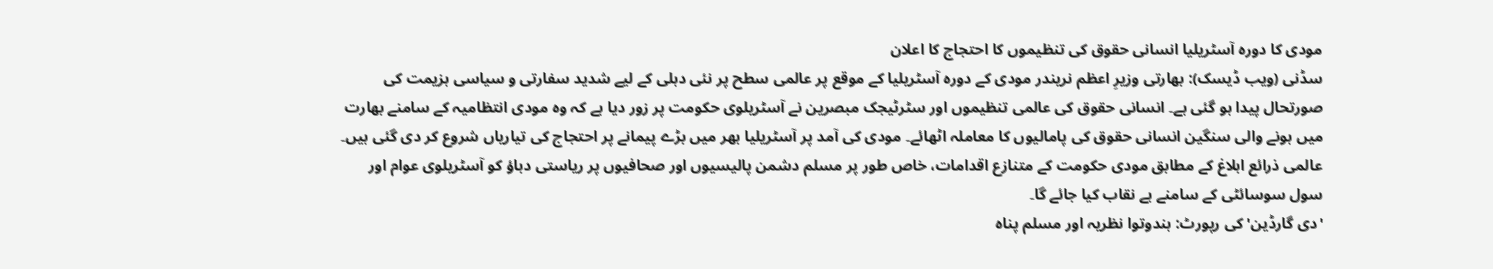مودی کا دورہ آسٹریلیا انسانی حقوق کی تنظیموں کا احتجاج کا اعلان
سڈنی (ویب ڈیسک): بھارتی وزیرِ اعظم نریندر مودی کے دورہ آسٹریلیا کے موقع پر عالمی سطح پر نئی دہلی کے لیے شدید سفارتی و سیاسی ہزیمت کی صورتحال پیدا ہو گئی ہے۔ انسانی حقوق کی عالمی تنظیموں اور سٹرٹیجک مبصرین نے آسٹریلوی حکومت پر زور دیا ہے کہ وہ مودی انتظامیہ کے سامنے بھارت میں ہونے والی سنگین انسانی حقوق کی پامالیوں کا معاملہ اٹھائے۔ مودی کی آمد پر آسٹریلیا بھر میں بڑے پیمانے پر احتجاج کی تیاریاں شروع کر دی گئی ہیں۔
عالمی ذرائع ابلاغ کے مطابق مودی حکومت کے متنازع اقدامات، خاص طور پر مسلم دشمن پالیسیوں اور صحافیوں پر ریاستی دباؤ کو آسٹریلوی عوام اور سول سوسائٹی کے سامنے بے نقاب کیا جائے گا۔
'دی گارڈین' کی رپورٹ: ہندوتوا نظریہ اور مسلم پناہ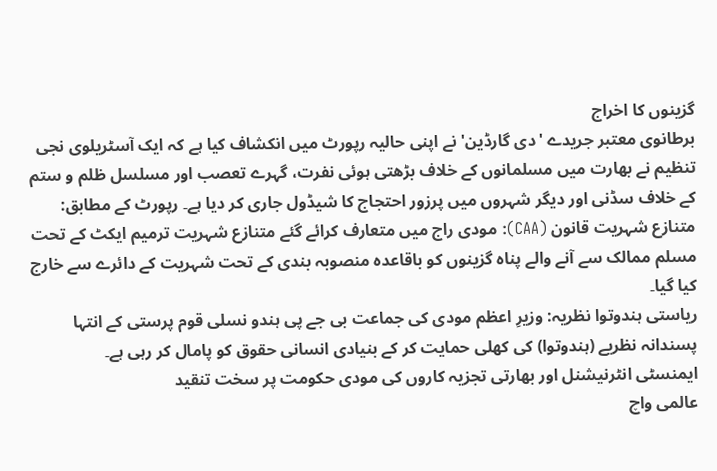گزینوں کا اخراج
برطانوی معتبر جریدے 'دی گارڈین' نے اپنی حالیہ رپورٹ میں انکشاف کیا ہے کہ ایک آسٹریلوی نجی تنظیم نے بھارت میں مسلمانوں کے خلاف بڑھتی ہوئی نفرت، گہرے تعصب اور مسلسل ظلم و ستم کے خلاف سڈنی اور دیگر شہروں میں پرزور احتجاج کا شیڈول جاری کر دیا ہے۔ رپورٹ کے مطابق:
متنازع شہریت قانون (CAA): مودی راج میں متعارف کرائے گئے متنازع شہریت ترمیم ایکٹ کے تحت مسلم ممالک سے آنے والے پناہ گزینوں کو باقاعدہ منصوبہ بندی کے تحت شہریت کے دائرے سے خارج کیا گیا۔
ریاستی ہندوتوا نظریہ: وزیرِ اعظم مودی کی جماعت بی جے پی ہندو نسلی قوم پرستی کے انتہا پسندانہ نظریے (ہندوتوا) کی کھلی حمایت کر کے بنیادی انسانی حقوق کو پامال کر رہی ہے۔
ایمنسٹی انٹرنیشنل اور بھارتی تجزیہ کاروں کی مودی حکومت پر سخت تنقید
عالمی واچ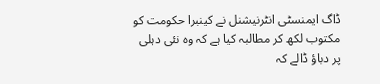ڈاگ ایمنسٹی انٹرنیشنل نے کینبرا حکومت کو مکتوب لکھ کر مطالبہ کیا ہے کہ وہ نئی دہلی پر دباؤ ڈالے کہ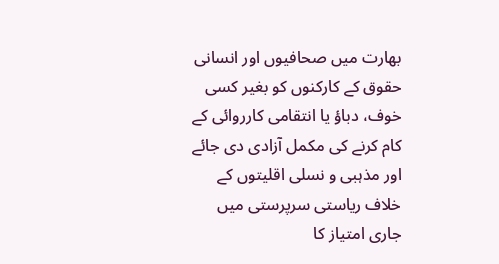بھارت میں صحافیوں اور انسانی حقوق کے کارکنوں کو بغیر کسی خوف، دباؤ یا انتقامی کارروائی کے کام کرنے کی مکمل آزادی دی جائے اور مذہبی و نسلی اقلیتوں کے خلاف ریاستی سرپرستی میں جاری امتیاز کا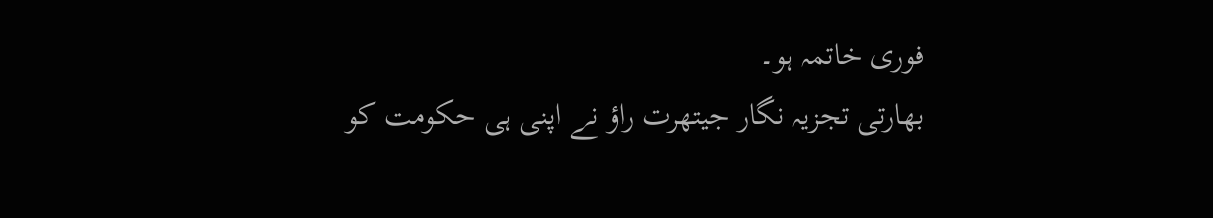فوری خاتمہ ہو۔
بھارتی تجزیہ نگار جیتھرت راؤ نے اپنی ہی حکومت کو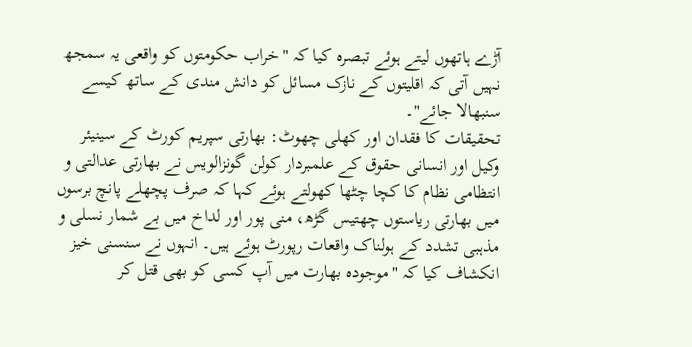آڑے ہاتھوں لیتے ہوئے تبصرہ کیا کہ "خراب حکومتوں کو واقعی یہ سمجھ نہیں آتی کہ اقلیتوں کے نازک مسائل کو دانش مندی کے ساتھ کیسے سنبھالا جائے"۔
تحقیقات کا فقدان اور کھلی چھوٹ: بھارتی سپریم کورٹ کے سینیئر وکیل اور انسانی حقوق کے علمبردار کولن گونزالویس نے بھارتی عدالتی و انتظامی نظام کا کچا چٹھا کھولتے ہوئے کہا کہ صرف پچھلے پانچ برسوں میں بھارتی ریاستوں چھتیس گڑھ، منی پور اور لداخ میں بے شمار نسلی و مذہبی تشدد کے ہولناک واقعات رپورٹ ہوئے ہیں۔ انہوں نے سنسنی خیز انکشاف کیا کہ "موجودہ بھارت میں آپ کسی کو بھی قتل کر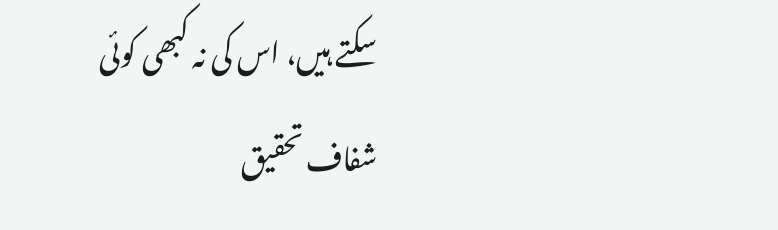سکتے ہیں، اس کی نہ کبھی کوئی شفاف تحقیق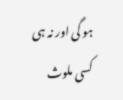ہو گی اور نہ ہی کسی ملوث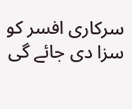سرکاری افسر کو سزا دی جائے گی